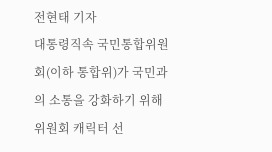전현태 기자
대통령직속 국민통합위원회(이하 통합위)가 국민과의 소통을 강화하기 위해 위원회 캐릭터 선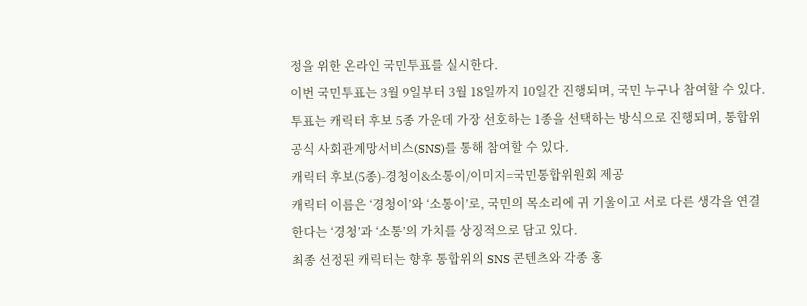정을 위한 온라인 국민투표를 실시한다.
이번 국민투표는 3월 9일부터 3월 18일까지 10일간 진행되며, 국민 누구나 참여할 수 있다.
투표는 캐릭터 후보 5종 가운데 가장 선호하는 1종을 선택하는 방식으로 진행되며, 통합위 공식 사회관계망서비스(SNS)를 통해 참여할 수 있다.
캐릭터 후보(5종)-경청이&소통이/이미지=국민통합위원회 제공
캐릭터 이름은 ‘경청이’와 ‘소통이’로, 국민의 목소리에 귀 기울이고 서로 다른 생각을 연결한다는 ‘경청’과 ‘소통’의 가치를 상징적으로 담고 있다.
최종 선정된 캐릭터는 향후 통합위의 SNS 콘텐츠와 각종 홍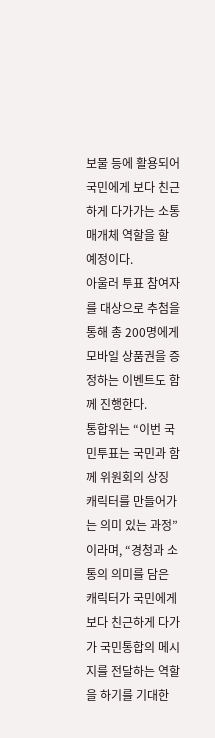보물 등에 활용되어 국민에게 보다 친근하게 다가가는 소통 매개체 역할을 할 예정이다.
아울러 투표 참여자를 대상으로 추첨을 통해 총 200명에게 모바일 상품권을 증정하는 이벤트도 함께 진행한다.
통합위는 “이번 국민투표는 국민과 함께 위원회의 상징 캐릭터를 만들어가는 의미 있는 과정”이라며, “경청과 소통의 의미를 담은 캐릭터가 국민에게 보다 친근하게 다가가 국민통합의 메시지를 전달하는 역할을 하기를 기대한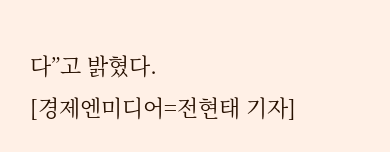다”고 밝혔다.
[경제엔미디어=전현태 기자]